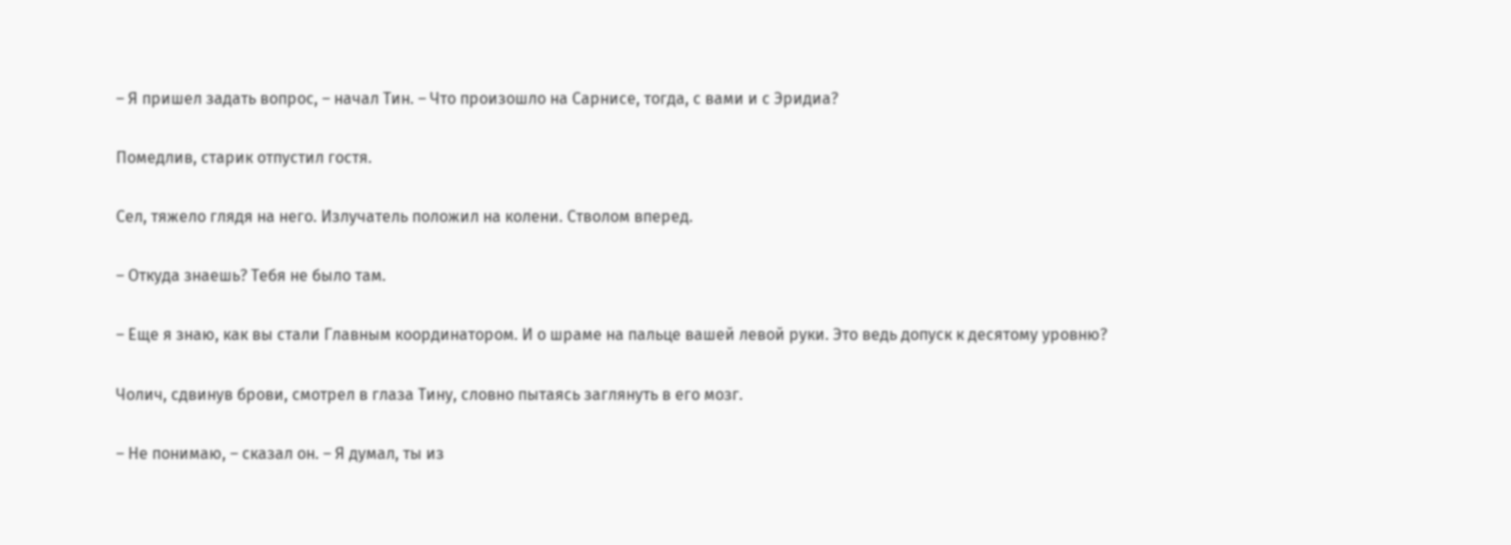– Я пришел задать вопрос, – начал Тин. – Что произошло на Сарнисе, тогда, с вами и с Эридиа?

Помедлив, старик отпустил гостя.

Сел, тяжело глядя на него. Излучатель положил на колени. Стволом вперед.

– Откуда знаешь? Тебя не было там.

– Еще я знаю, как вы стали Главным координатором. И о шраме на пальце вашей левой руки. Это ведь допуск к десятому уровню?

Чолич, сдвинув брови, смотрел в глаза Тину, словно пытаясь заглянуть в его мозг.

– Не понимаю, – сказал он. – Я думал, ты из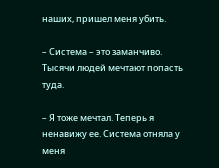наших, пришел меня убить.

– Система – это заманчиво. Тысячи людей мечтают попасть туда.

– Я тоже мечтал. Теперь я ненавижу ее. Система отняла у меня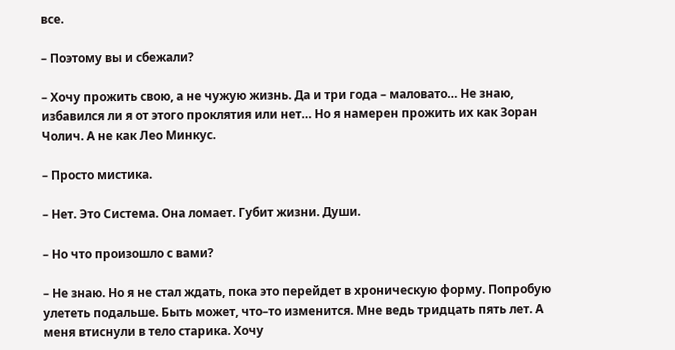все.

– Поэтому вы и сбежали?

– Хочу прожить свою, а не чужую жизнь. Да и три года – маловато… Не знаю, избавился ли я от этого проклятия или нет… Но я намерен прожить их как Зоран Чолич. А не как Лео Минкус.

– Просто мистика.

– Нет. Это Система. Она ломает. Губит жизни. Души.

– Но что произошло с вами?

– Не знаю. Но я не стал ждать, пока это перейдет в хроническую форму. Попробую улететь подальше. Быть может, что–то изменится. Мне ведь тридцать пять лет. А меня втиснули в тело старика. Хочу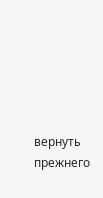вернуть прежнего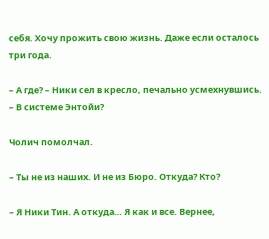себя. Хочу прожить свою жизнь. Даже если осталось три года.

– А где? – Ники сел в кресло, печально усмехнувшись. – В системе Энтойи?

Чолич помолчал.

– Ты не из наших. И не из Бюро. Откуда? Кто?

– Я Ники Тин. А откуда… Я как и все. Вернее,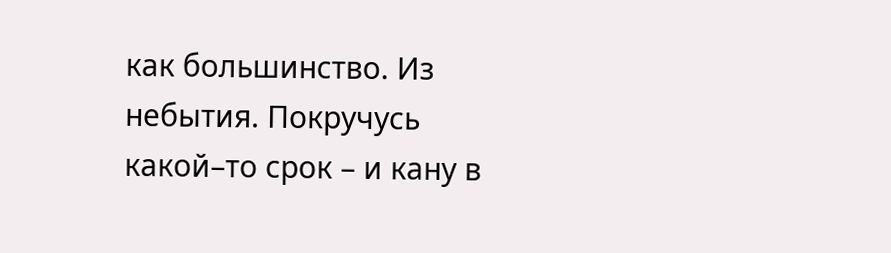как большинство. Из небытия. Покручусь какой–то срок – и кану в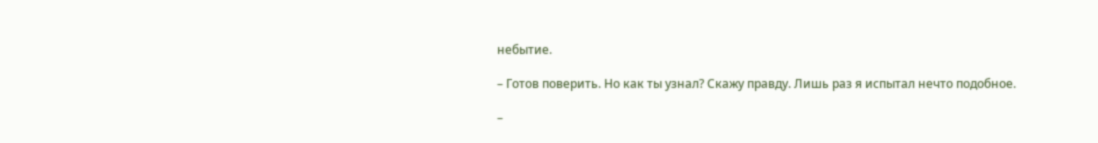небытие.

– Готов поверить. Но как ты узнал? Скажу правду. Лишь раз я испытал нечто подобное.

–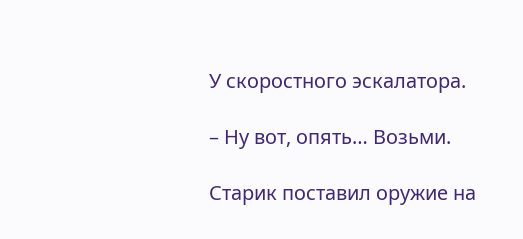У скоростного эскалатора.

– Ну вот, опять… Возьми.

Старик поставил оружие на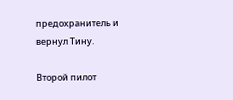предохранитель и вернул Тину.

Второй пилот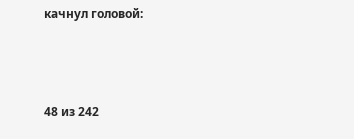качнул головой:



48 из 242